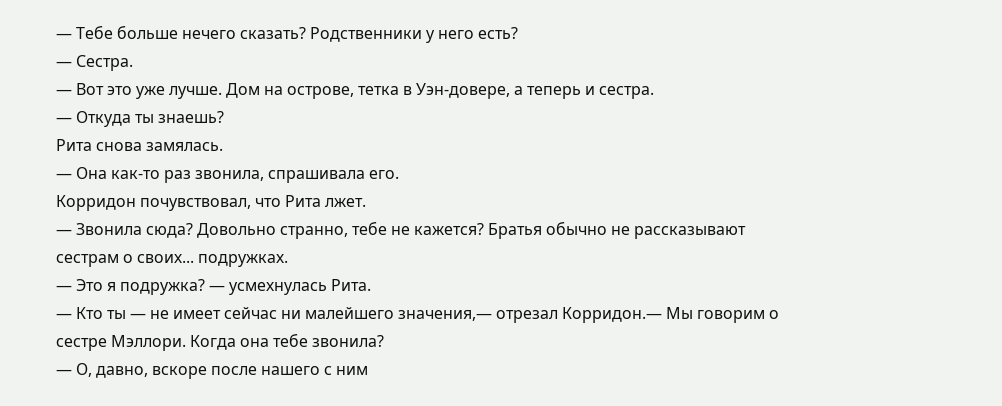— Тебе больше нечего сказать? Родственники у него есть?
— Сестра.
— Вот это уже лучше. Дом на острове, тетка в Уэн-довере, а теперь и сестра.
— Откуда ты знаешь?
Рита снова замялась.
— Она как-то раз звонила, спрашивала его.
Корридон почувствовал, что Рита лжет.
— Звонила сюда? Довольно странно, тебе не кажется? Братья обычно не рассказывают сестрам о своих... подружках.
— Это я подружка? — усмехнулась Рита.
— Кто ты — не имеет сейчас ни малейшего значения,— отрезал Корридон.— Мы говорим о сестре Мэллори. Когда она тебе звонила?
— О, давно, вскоре после нашего с ним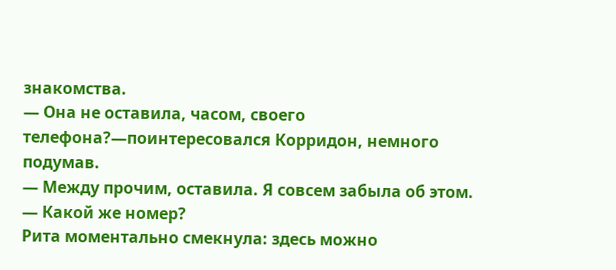знакомства.
— Она не оставила, часом, своего телефона?—поинтересовался Корридон, немного подумав.
— Между прочим, оставила. Я совсем забыла об этом.
— Какой же номер?
Рита моментально смекнула: здесь можно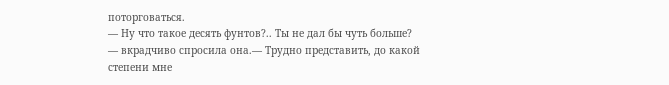поторговаться.
— Ну что такое десять фунтов?.. Ты не дал бы чуть больше? — вкрадчиво спросила она.— Трудно представить, до какой степени мне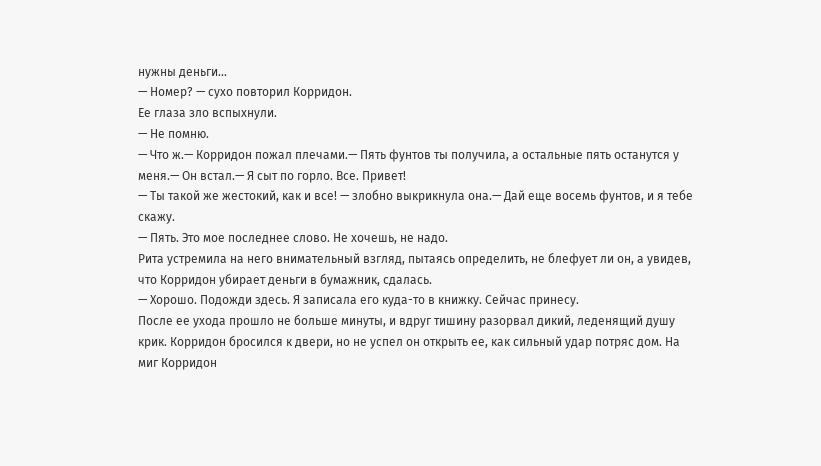нужны деньги...
— Номер? — сухо повторил Корридон.
Ее глаза зло вспыхнули.
— Не помню.
— Что ж.— Корридон пожал плечами.— Пять фунтов ты получила, а остальные пять останутся у меня.— Он встал.— Я сыт по горло. Все. Привет!
— Ты такой же жестокий, как и все! — злобно выкрикнула она.— Дай еще восемь фунтов, и я тебе скажу.
— Пять. Это мое последнее слово. Не хочешь, не надо.
Рита устремила на него внимательный взгляд, пытаясь определить, не блефует ли он, а увидев, что Корридон убирает деньги в бумажник, сдалась.
— Хорошо. Подожди здесь. Я записала его куда-то в книжку. Сейчас принесу.
После ее ухода прошло не больше минуты, и вдруг тишину разорвал дикий, леденящий душу крик. Корридон бросился к двери, но не успел он открыть ее, как сильный удар потряс дом. На миг Корридон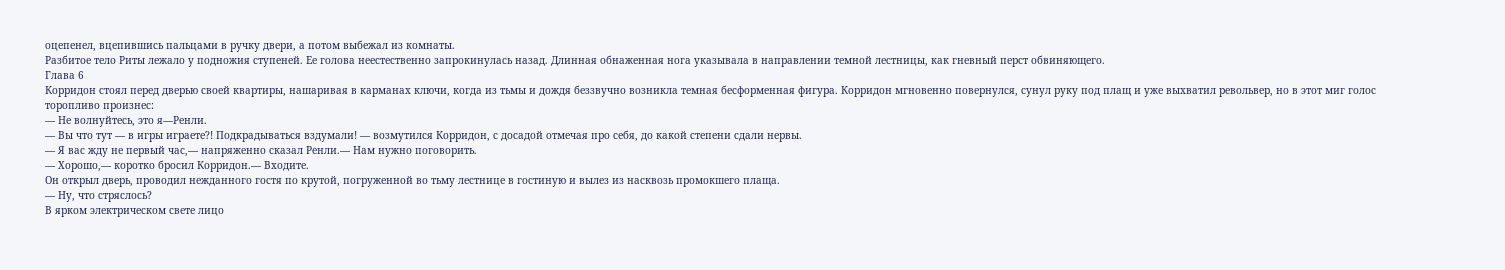оцепенел, вцепившись пальцами в ручку двери, а потом выбежал из комнаты.
Разбитое тело Риты лежало у подножия ступеней. Ее голова неестественно запрокинулась назад. Длинная обнаженная нога указывала в направлении темной лестницы, как гневный перст обвиняющего.
Глава 6
Корридон стоял перед дверью своей квартиры, нашаривая в карманах ключи, когда из тьмы и дождя беззвучно возникла темная бесформенная фигура. Корридон мгновенно повернулся, сунул руку под плащ и уже выхватил револьвер, но в этот миг голос торопливо произнес:
— Не волнуйтесь, это я—Ренли.
— Вы что тут — в игры играете?! Подкрадываться вздумали! — возмутился Корридон, с досадой отмечая про себя, до какой степени сдали нервы.
— Я вас жду не первый час,— напряженно сказал Ренли.— Нам нужно поговорить.
— Хорошо,— коротко бросил Корридон.— Входите.
Он открыл дверь, проводил нежданного гостя по крутой, погруженной во тьму лестнице в гостиную и вылез из насквозь промокшего плаща.
— Ну, что стряслось?
В ярком электрическом свете лицо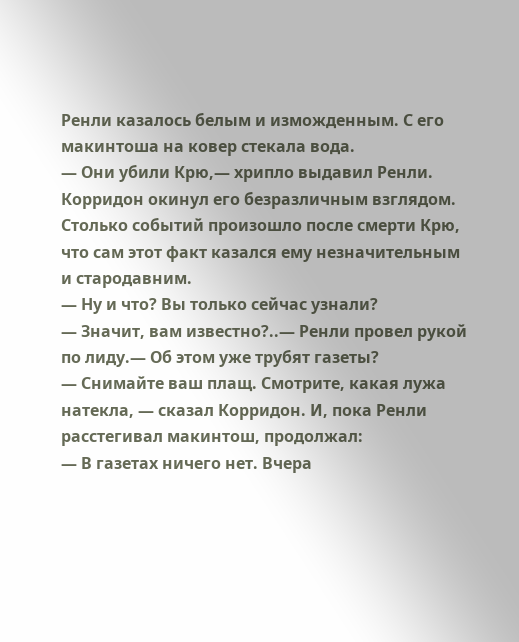Ренли казалось белым и изможденным. С его макинтоша на ковер стекала вода.
— Они убили Крю,— хрипло выдавил Ренли.
Корридон окинул его безразличным взглядом. Столько событий произошло после смерти Крю, что сам этот факт казался ему незначительным и стародавним.
— Ну и что? Вы только сейчас узнали?
— Значит, вам известно?..— Ренли провел рукой по лиду.— Об этом уже трубят газеты?
— Снимайте ваш плащ. Смотрите, какая лужа натекла, — сказал Корридон. И, пока Ренли расстегивал макинтош, продолжал:
— В газетах ничего нет. Вчера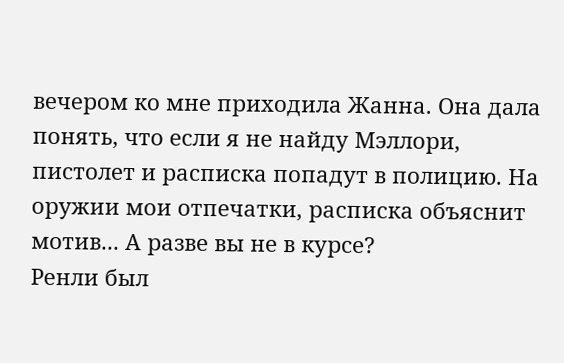вечером ко мне приходила Жанна. Она дала понять, что если я не найду Мэллори, пистолет и расписка попадут в полицию. На оружии мои отпечатки, расписка объяснит мотив... А разве вы не в курсе?
Ренли был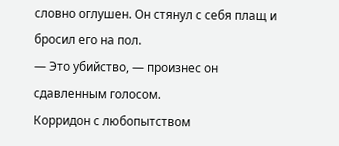словно оглушен. Он стянул с себя плащ и бросил его на пол.
— Это убийство, — произнес он сдавленным голосом.
Корридон с любопытством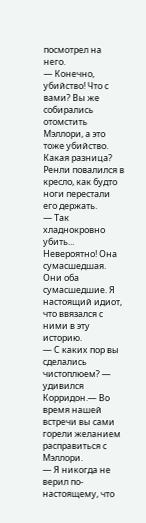посмотрел на него.
— Конечно, убийство! Что с вами? Вы же собирались отомстить Мэллори, а это тоже убийство. Какая разница?
Ренли повалился в кресло, как будто ноги перестали его держать.
— Так хладнокровно убить... Невероятно! Она сумасшедшая. Они оба сумасшедшие. Я настоящий идиот, что ввязался с ними в эту историю.
— С каких пор вы сделались чистоплюем? — удивился Корридон.— Во время нашей встречи вы сами горели желанием расправиться с Мэллори.
— Я никогда не верил по-настоящему, что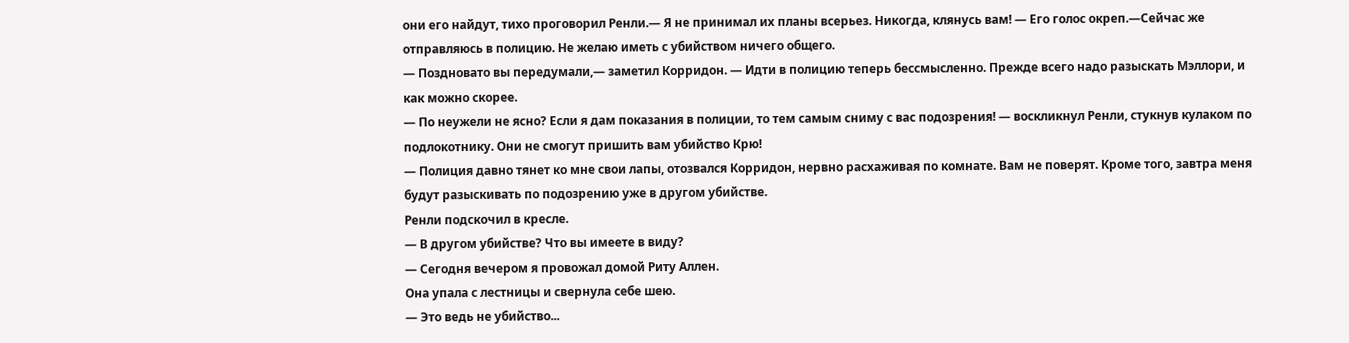они его найдут, тихо проговорил Ренли.— Я не принимал их планы всерьез. Никогда, клянусь вам! — Его голос окреп.—Сейчас же отправляюсь в полицию. Не желаю иметь с убийством ничего общего.
— Поздновато вы передумали,— заметил Корридон. — Идти в полицию теперь бессмысленно. Прежде всего надо разыскать Мэллори, и как можно скорее.
— По неужели не ясно? Если я дам показания в полиции, то тем самым сниму с вас подозрения! — воскликнул Ренли, стукнув кулаком по подлокотнику. Они не смогут пришить вам убийство Крю!
— Полиция давно тянет ко мне свои лапы, отозвался Корридон, нервно расхаживая по комнате. Вам не поверят. Кроме того, завтра меня будут разыскивать по подозрению уже в другом убийстве.
Ренли подскочил в кресле.
— В другом убийстве? Что вы имеете в виду?
— Сегодня вечером я провожал домой Риту Аллен.
Она упала с лестницы и свернула себе шею.
— Это ведь не убийство...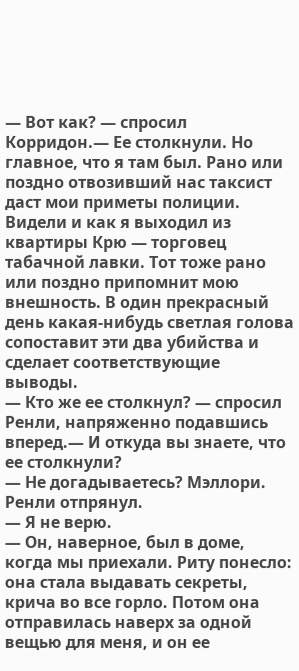— Вот как? — спросил Корридон.— Ее столкнули. Но главное, что я там был. Рано или поздно отвозивший нас таксист даст мои приметы полиции. Видели и как я выходил из квартиры Крю — торговец табачной лавки. Тот тоже рано или поздно припомнит мою внешность. В один прекрасный день какая-нибудь светлая голова сопоставит эти два убийства и сделает соответствующие выводы.
— Кто же ее столкнул? — спросил Ренли, напряженно подавшись вперед.— И откуда вы знаете, что ее столкнули?
— Не догадываетесь? Мэллори.
Ренли отпрянул.
— Я не верю.
— Он, наверное, был в доме, когда мы приехали. Риту понесло: она стала выдавать секреты, крича во все горло. Потом она отправилась наверх за одной вещью для меня, и он ее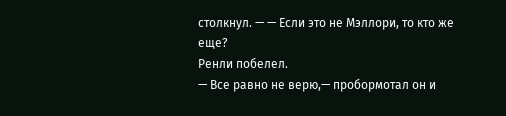столкнул. — — Если это не Мэллори, то кто же еще?
Ренли побелел.
— Все равно не верю,— пробормотал он и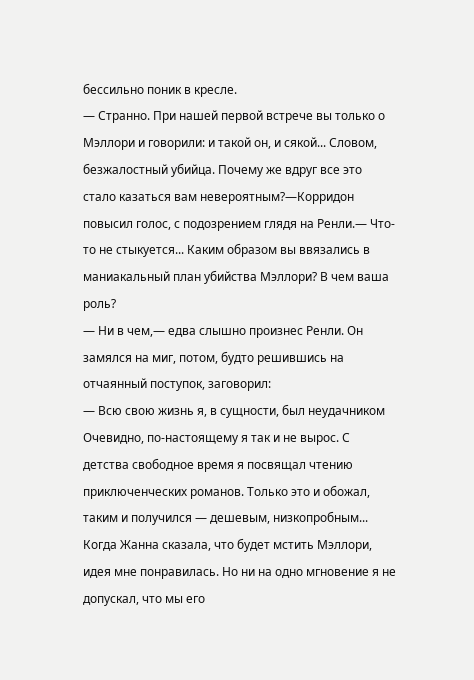бессильно поник в кресле.
— Странно. При нашей первой встрече вы только о Мэллори и говорили: и такой он, и сякой... Словом, безжалостный убийца. Почему же вдруг все это стало казаться вам невероятным?—Корридон повысил голос, с подозрением глядя на Ренли.— Что-то не стыкуется... Каким образом вы ввязались в маниакальный план убийства Мэллори? В чем ваша роль?
— Ни в чем,— едва слышно произнес Ренли. Он замялся на миг, потом, будто решившись на отчаянный поступок, заговорил:
— Всю свою жизнь я, в сущности, был неудачником Очевидно, по-настоящему я так и не вырос. С детства свободное время я посвящал чтению приключенческих романов. Только это и обожал, таким и получился — дешевым, низкопробным... Когда Жанна сказала, что будет мстить Мэллори, идея мне понравилась. Но ни на одно мгновение я не допускал, что мы его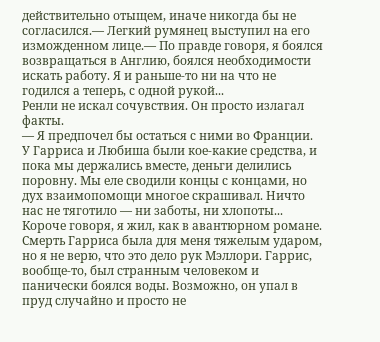действительно отыщем, иначе никогда бы не согласился.— Легкий румянец выступил на его изможденном лице.— По правде говоря, я боялся возвращаться в Англию, боялся необходимости искать работу. Я и раньше-то ни на что не годился а теперь, с одной рукой...
Ренли не искал сочувствия. Он просто излагал факты.
— Я предпочел бы остаться с ними во Франции. У Гарриса и Любиша были кое-какие средства, и пока мы держались вместе, деньги делились поровну. Мы еле сводили концы с концами, но дух взаимопомощи многое скрашивал. Ничто нас не тяготило — ни заботы, ни хлопоты... Короче говоря, я жил, как в авантюрном романе. Смерть Гарриса была для меня тяжелым ударом, но я не верю, что это дело рук Мэллори. Гаррис, вообще-то, был странным человеком и панически боялся воды. Возможно, он упал в пруд случайно и просто не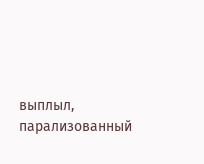выплыл, парализованный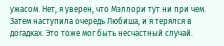ужасом. Нет, я уверен, что Мэллори тут ни при чем. Затем наступила очередь Любиша, и я терялся в догадках. Это тоже мог быть несчастный случай.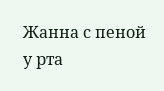Жанна с пеной у рта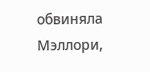обвиняла Мэллори,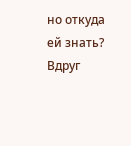но откуда ей знать? Вдруг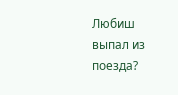Любиш выпал из поезда?